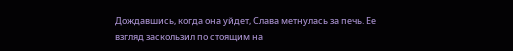Дождавшись, когда она уйдет, Слава метнулась за печь. Ее взгляд заскользил по стоящим на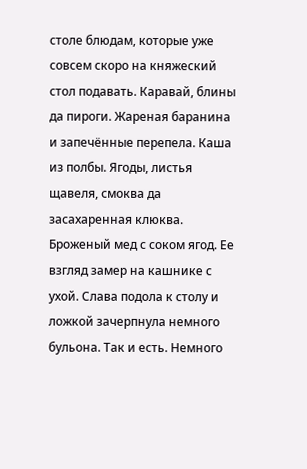столе блюдам, которые уже совсем скоро на княжеский стол подавать. Каравай, блины да пироги. Жареная баранина и запечённые перепела. Каша из полбы. Ягоды, листья щавеля, смоква да засахаренная клюква. Броженый мед с соком ягод. Ее взгляд замер на кашнике с ухой. Слава подола к столу и ложкой зачерпнула немного бульона. Так и есть. Немного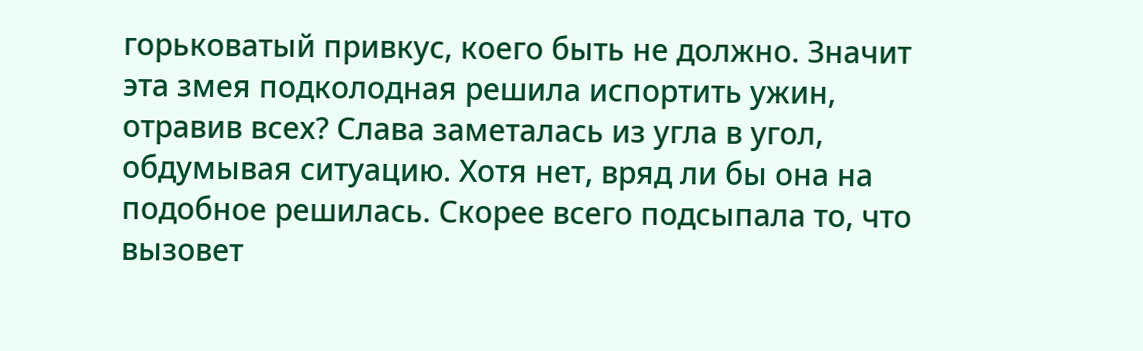горьковатый привкус, коего быть не должно. Значит эта змея подколодная решила испортить ужин, отравив всех? Слава заметалась из угла в угол, обдумывая ситуацию. Хотя нет, вряд ли бы она на подобное решилась. Скорее всего подсыпала то, что вызовет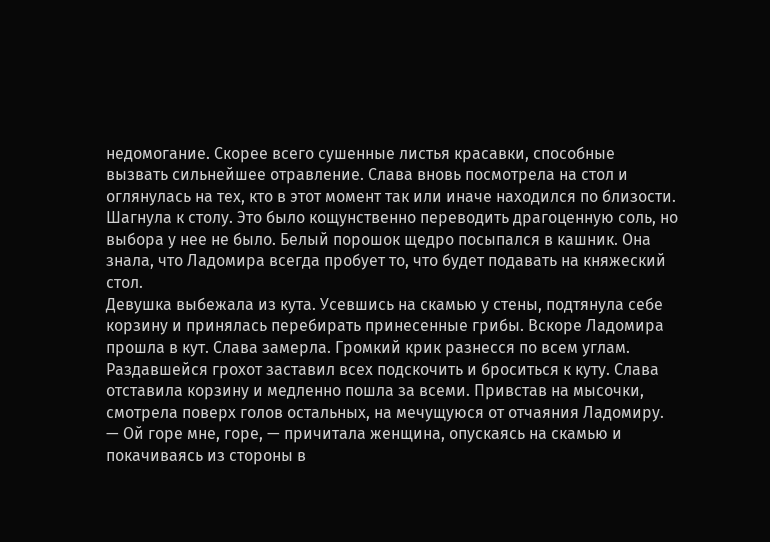недомогание. Скорее всего сушенные листья красавки, способные вызвать сильнейшее отравление. Слава вновь посмотрела на стол и оглянулась на тех, кто в этот момент так или иначе находился по близости. Шагнула к столу. Это было кощунственно переводить драгоценную соль, но выбора у нее не было. Белый порошок щедро посыпался в кашник. Она знала, что Ладомира всегда пробует то, что будет подавать на княжеский стол.
Девушка выбежала из кута. Усевшись на скамью у стены, подтянула себе корзину и принялась перебирать принесенные грибы. Вскоре Ладомира прошла в кут. Слава замерла. Громкий крик разнесся по всем углам. Раздавшейся грохот заставил всех подскочить и броситься к куту. Слава отставила корзину и медленно пошла за всеми. Привстав на мысочки, смотрела поверх голов остальных, на мечущуюся от отчаяния Ладомиру.
— Ой горе мне, горе, — причитала женщина, опускаясь на скамью и покачиваясь из стороны в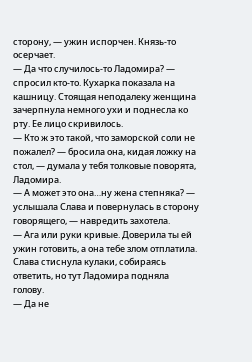сторону, — ужин испорчен. Князь-то осерчает.
— Да что случилось-то Ладомира? — спросил кто-то. Кухарка показала на кашницу. Стоящая неподалеку женщина зачерпнула немного ухи и поднесла ко рту. Ее лицо скривилось.
— Кто ж это такой, что заморской соли не пожалел? — бросила она, кидая ложку на стол, — думала у тебя толковые поворята, Ладомира.
— А может это она…ну жена степняка? — услышала Слава и повернулась в сторону говорящего, — навредить захотела.
— Ага или руки кривые. Доверила ты ей ужин готовить, а она тебе злом отплатила.
Слава стиснула кулаки, собираясь ответить, но тут Ладомира подняла голову.
— Да не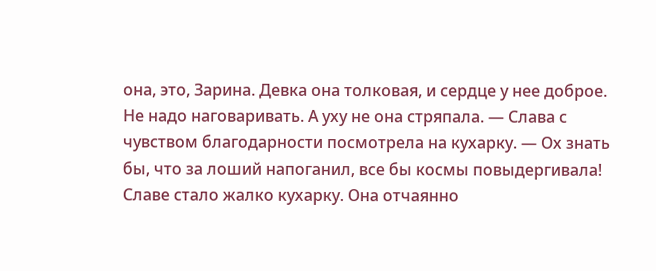она, это, Зарина. Девка она толковая, и сердце у нее доброе. Не надо наговаривать. А уху не она стряпала. — Слава с чувством благодарности посмотрела на кухарку. — Ох знать бы, что за лоший напоганил, все бы космы повыдергивала!
Славе стало жалко кухарку. Она отчаянно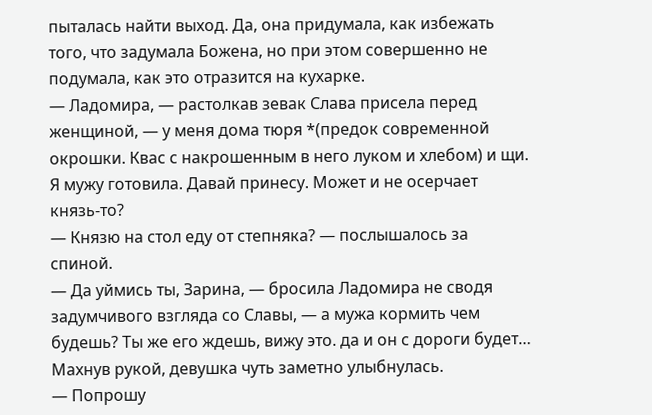пыталась найти выход. Да, она придумала, как избежать того, что задумала Божена, но при этом совершенно не подумала, как это отразится на кухарке.
— Ладомира, — растолкав зевак Слава присела перед женщиной, — у меня дома тюря *(предок современной окрошки. Квас с накрошенным в него луком и хлебом) и щи. Я мужу готовила. Давай принесу. Может и не осерчает князь-то?
— Князю на стол еду от степняка? — послышалось за спиной.
— Да уймись ты, Зарина, — бросила Ладомира не сводя задумчивого взгляда со Славы, — а мужа кормить чем будешь? Ты же его ждешь, вижу это. да и он с дороги будет…
Махнув рукой, девушка чуть заметно улыбнулась.
— Попрошу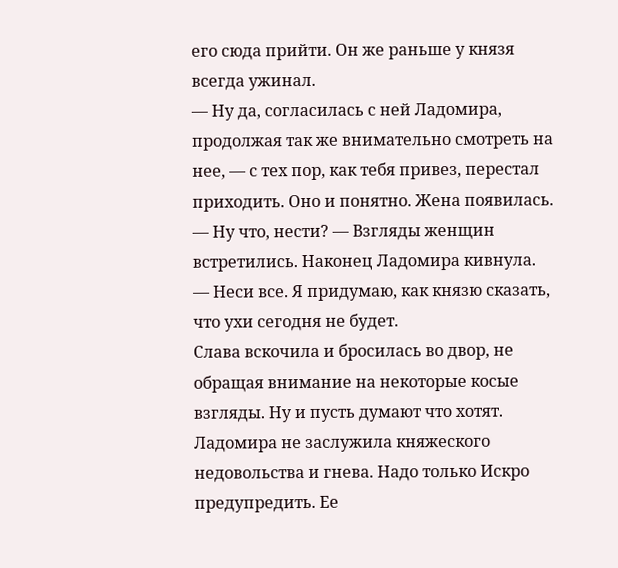его сюда прийти. Он же раньше у князя всегда ужинал.
— Ну да, согласилась с ней Ладомира, продолжая так же внимательно смотреть на нее, — с тех пор, как тебя привез, перестал приходить. Оно и понятно. Жена появилась.
— Ну что, нести? — Взгляды женщин встретились. Наконец Ладомира кивнула.
— Неси все. Я придумаю, как князю сказать, что ухи сегодня не будет.
Слава вскочила и бросилась во двор, не обращая внимание на некоторые косые взгляды. Ну и пусть думают что хотят. Ладомира не заслужила княжеского недовольства и гнева. Надо только Искро предупредить. Ее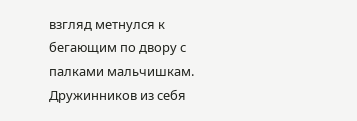взгляд метнулся к бегающим по двору с палками мальчишкам. Дружинников из себя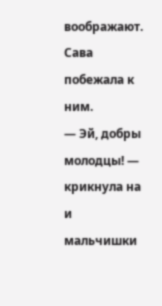воображают. Сава побежала к ним.
— Эй, добры молодцы! — крикнула на и мальчишки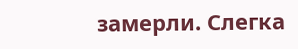замерли. Слегка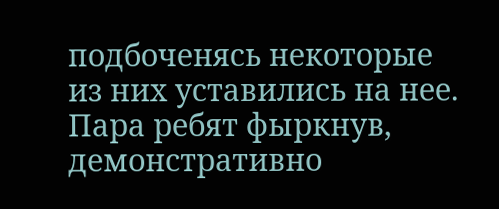подбоченясь некоторые из них уставились на нее. Пара ребят фыркнув, демонстративно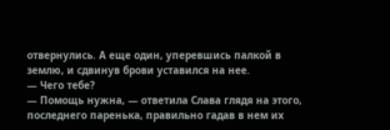отвернулись. А еще один, уперевшись палкой в землю, и сдвинув брови уставился на нее.
— Чего тебе?
— Помощь нужна, — ответила Слава глядя на этого, последнего паренька, правильно гадав в нем их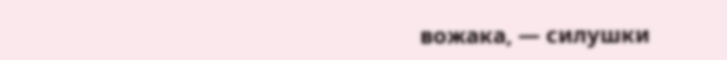вожака, — силушки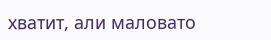хватит, али маловато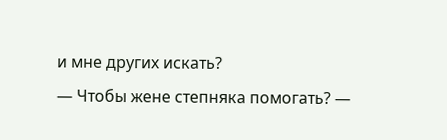и мне других искать?
— Чтобы жене степняка помогать? —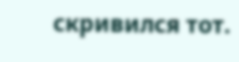скривился тот.